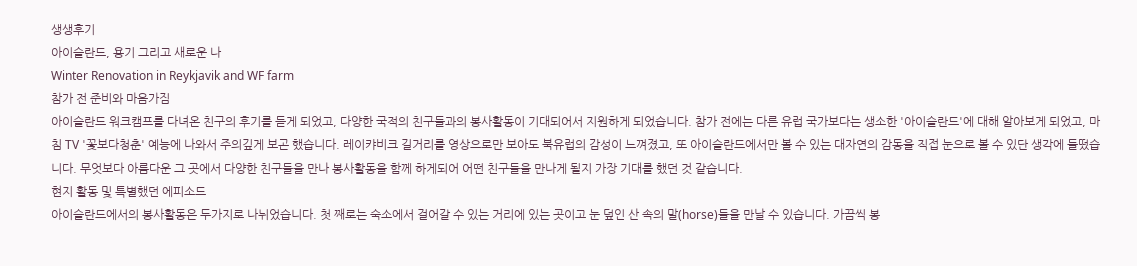생생후기
아이슬란드, 용기 그리고 새로운 나
Winter Renovation in Reykjavik and WF farm
참가 전 준비와 마음가짐
아이슬란드 워크캠프를 다녀온 친구의 후기를 듣게 되었고, 다양한 국적의 친구들과의 봉사활동이 기대되어서 지원하게 되었습니다. 참가 전에는 다른 유럽 국가보다는 생소한 '아이슬란드'에 대해 알아보게 되었고, 마침 TV '꽃보다청춘' 예능에 나와서 주의깊게 보곤 했습니다. 레이캬비크 길거리를 영상으로만 보아도 북유럽의 감성이 느껴졌고, 또 아이슬란드에서만 볼 수 있는 대자연의 감동을 직접 눈으로 볼 수 있단 생각에 들떴습니다. 무엇보다 아름다운 그 곳에서 다양한 친구들을 만나 봉사활동을 함께 하게되어 어떤 친구들을 만나게 될지 가장 기대를 했던 것 같습니다.
현지 활동 및 특별했던 에피소드
아이슬란드에서의 봉사활동은 두가지로 나뉘었습니다. 첫 째로는 숙소에서 걸어갈 수 있는 거리에 있는 곳이고 눈 덮인 산 속의 말(horse)들을 만날 수 있습니다. 가끔씩 봉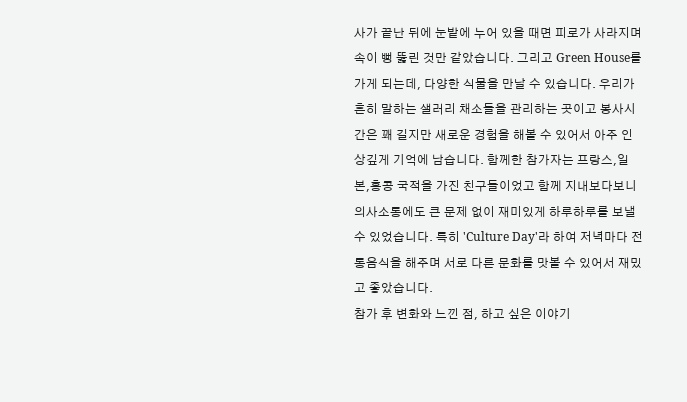사가 끝난 뒤에 눈밭에 누어 있을 때면 피로가 사라지며 속이 뻥 뚫린 것만 같았습니다. 그리고 Green House를 가게 되는데, 다양한 식물을 만날 수 있습니다. 우리가 흔히 말하는 샐러리 채소들을 관리하는 곳이고 봉사시간은 꽤 길지만 새로운 경험을 해볼 수 있어서 아주 인상깊게 기억에 남습니다. 함께한 참가자는 프랑스,일본,홍콩 국적을 가진 친구들이었고 함께 지내보다보니 의사소통에도 큰 문제 없이 재미있게 하루하루를 보낼 수 있었습니다. 특히 'Culture Day'라 하여 저녁마다 전통음식을 해주며 서로 다른 문화를 맛볼 수 있어서 재밌고 좋았습니다.
참가 후 변화와 느낀 점, 하고 싶은 이야기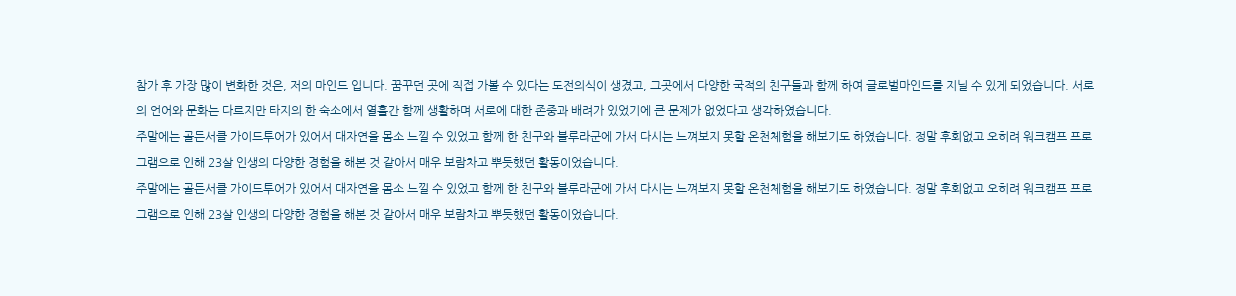참가 후 가장 많이 변화한 것은, 저의 마인드 입니다. 꿈꾸던 곳에 직접 가볼 수 있다는 도전의식이 생겼고, 그곳에서 다양한 국적의 친구들과 함께 하여 글로벌마인드를 지닐 수 있게 되었습니다. 서로의 언어와 문화는 다르지만 타지의 한 숙소에서 열흘간 함께 생활하며 서로에 대한 존중과 배려가 있었기에 큰 문제가 없었다고 생각하였습니다.
주말에는 골든서클 가이드투어가 있어서 대자연을 몸소 느낄 수 있었고 함께 한 친구와 블루라군에 가서 다시는 느껴보지 못할 온천체험을 해보기도 하였습니다. 정말 후회없고 오히려 워크캠프 프로그램으로 인해 23살 인생의 다양한 경험을 해본 것 같아서 매우 보람차고 뿌듯했던 활동이었습니다.
주말에는 골든서클 가이드투어가 있어서 대자연을 몸소 느낄 수 있었고 함께 한 친구와 블루라군에 가서 다시는 느껴보지 못할 온천체험을 해보기도 하였습니다. 정말 후회없고 오히려 워크캠프 프로그램으로 인해 23살 인생의 다양한 경험을 해본 것 같아서 매우 보람차고 뿌듯했던 활동이었습니다.